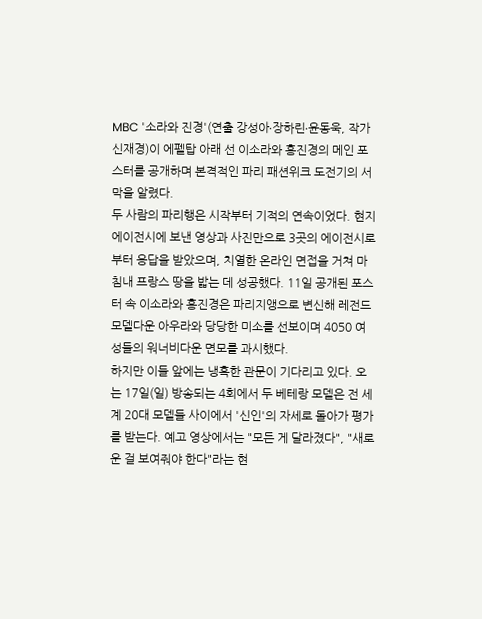MBC '소라와 진경'(연출 강성아∙장하린∙윤동욱, 작가 신재경)이 에펠탑 아래 선 이소라와 홍진경의 메인 포스터를 공개하며 본격적인 파리 패션위크 도전기의 서막을 알렸다.
두 사람의 파리행은 시작부터 기적의 연속이었다. 현지 에이전시에 보낸 영상과 사진만으로 3곳의 에이전시로부터 응답을 받았으며, 치열한 온라인 면접을 거쳐 마침내 프랑스 땅을 밟는 데 성공했다. 11일 공개된 포스터 속 이소라와 홍진경은 파리지앵으로 변신해 레전드 모델다운 아우라와 당당한 미소를 선보이며 4050 여성들의 워너비다운 면모를 과시했다.
하지만 이들 앞에는 냉혹한 관문이 기다리고 있다. 오는 17일(일) 방송되는 4회에서 두 베테랑 모델은 전 세계 20대 모델들 사이에서 '신인'의 자세로 돌아가 평가를 받는다. 예고 영상에서는 "모든 게 달라졌다", "새로운 걸 보여줘야 한다"라는 현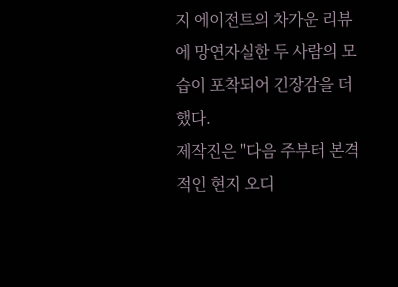지 에이전트의 차가운 리뷰에 망연자실한 두 사람의 모습이 포착되어 긴장감을 더했다.
제작진은 "다음 주부터 본격적인 현지 오디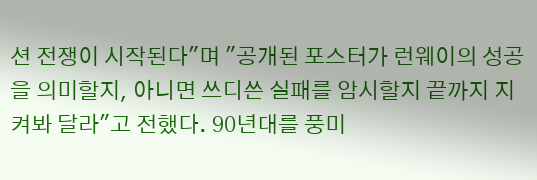션 전쟁이 시작된다"며 "공개된 포스터가 런웨이의 성공을 의미할지, 아니면 쓰디쓴 실패를 암시할지 끝까지 지켜봐 달라"고 전했다. 90년대를 풍미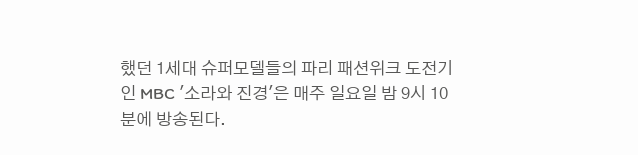했던 1세대 슈퍼모델들의 파리 패션위크 도전기인 MBC '소라와 진경'은 매주 일요일 밤 9시 10분에 방송된다.